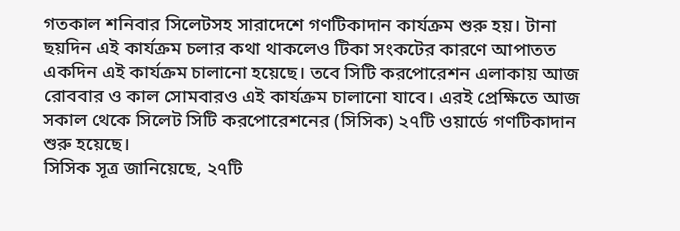গতকাল শনিবার সিলেটসহ সারাদেশে গণটিকাদান কার্যক্রম শুরু হয়। টানা ছয়দিন এই কার্যক্রম চলার কথা থাকলেও টিকা সংকটের কারণে আপাতত একদিন এই কার্যক্রম চালানো হয়েছে। তবে সিটি করপোরেশন এলাকায় আজ রোববার ও কাল সোমবারও এই কার্যক্রম চালানো যাবে। এরই প্রেক্ষিতে আজ সকাল থেকে সিলেট সিটি করপোরেশনের (সিসিক) ২৭টি ওয়ার্ডে গণটিকাদান শুরু হয়েছে।
সিসিক সূত্র জানিয়েছে, ২৭টি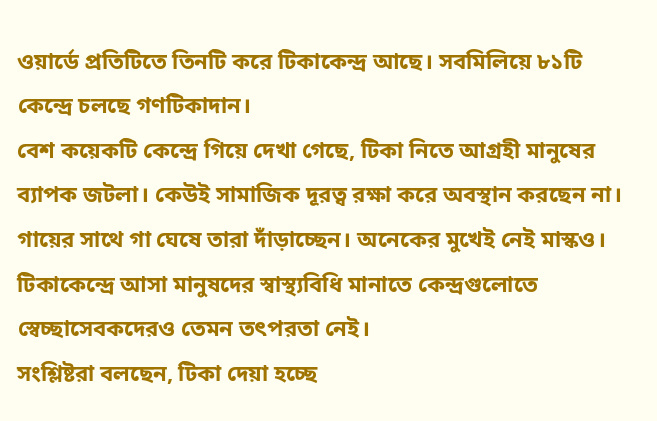ওয়ার্ডে প্রতিটিতে তিনটি করে টিকাকেন্দ্র আছে। সবমিলিয়ে ৮১টি কেন্দ্রে চলছে গণটিকাদান।
বেশ কয়েকটি কেন্দ্রে গিয়ে দেখা গেছে, টিকা নিতে আগ্রহী মানুষের ব্যাপক জটলা। কেউই সামাজিক দূরত্ব রক্ষা করে অবস্থান করছেন না। গায়ের সাথে গা ঘেষে তারা দাঁড়াচ্ছেন। অনেকের মুখেই নেই মাস্কও। টিকাকেন্দ্রে আসা মানুষদের স্বাস্থ্যবিধি মানাতে কেন্দ্রগুলোতে স্বেচ্ছাসেবকদেরও তেমন তৎপরতা নেই।
সংশ্লিষ্টরা বলছেন, টিকা দেয়া হচ্ছে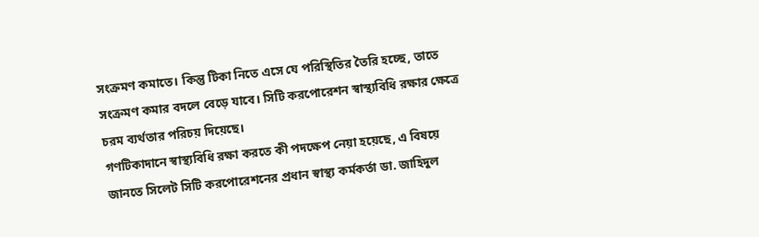সংক্রমণ কমাতে। কিন্তু টিকা নিতে এসে যে পরিস্থিতির তৈরি হচ্ছে, তাতে সংক্রমণ কমার বদলে বেড়ে যাবে। সিটি করপোরেশন স্বাস্থ্যবিধি রক্ষার ক্ষেত্রে চরম ব্যর্থতার পরিচয় দিয়েছে।
গণটিকাদানে স্বাস্থ্যবিধি রক্ষা করতে কী পদক্ষেপ নেয়া হয়েছে, এ বিষয়ে জানতে সিলেট সিটি করপোরেশনের প্রধান স্বাস্থ্য কর্মকর্তা ডা. জাহিদুল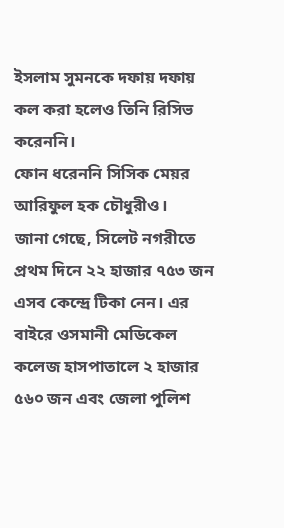ইসলাম সুমনকে দফায় দফায় কল করা হলেও তিনি রিসিভ করেননি।
ফোন ধরেননি সিসিক মেয়র আরিফুল হক চৌধুরীও।
জানা গেছে, সিলেট নগরীতে প্রথম দিনে ২২ হাজার ৭৫৩ জন এসব কেন্দ্রে টিকা নেন। এর বাইরে ওসমানী মেডিকেল কলেজ হাসপাতালে ২ হাজার ৫৬০ জন এবং জেলা পুলিশ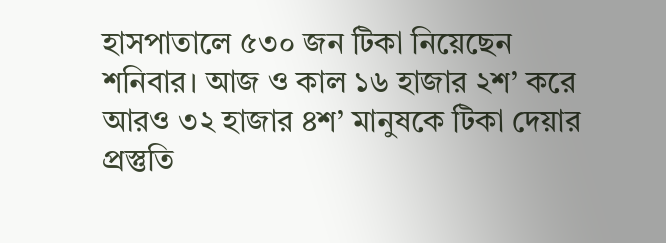হাসপাতালে ৫৩০ জন টিকা নিয়েছেন শনিবার। আজ ও কাল ১৬ হাজার ২শ’ করে আরও ৩২ হাজার ৪শ’ মানুষকে টিকা দেয়ার প্রস্তুতি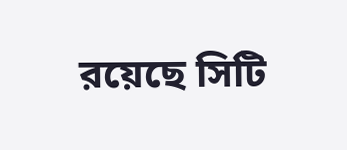রয়েছে সিটি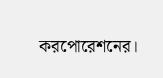করপোরেশনের।